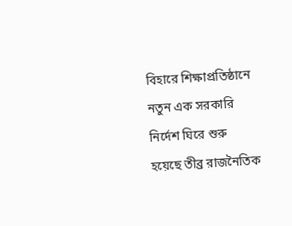বিহারে শিক্ষাপ্রতিষ্ঠানে নতুন এক সরকারি নির্দেশ ঘিরে শুরু হয়েছে তীব্র রাজনৈতিক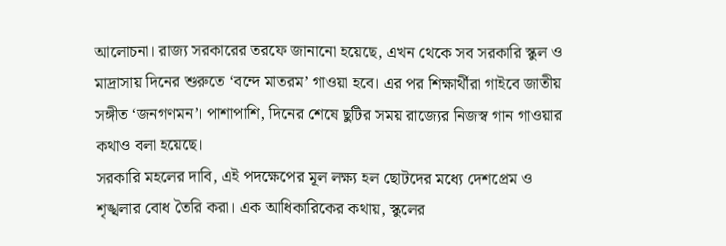আলোচনা। রাজ্য সরকারের তরফে জানানো হয়েছে, এখন থেকে সব সরকারি স্কুল ও মাদ্রাসায় দিনের শুরুতে ‘বন্দে মাতরম’ গাওয়া হবে। এর পর শিক্ষার্থীরা গাইবে জাতীয় সঙ্গীত ‘জনগণমন’। পাশাপাশি, দিনের শেষে ছুটির সময় রাজ্যের নিজস্ব গান গাওয়ার কথাও বলা হয়েছে।
সরকারি মহলের দাবি, এই পদক্ষেপের মূল লক্ষ্য হল ছোটদের মধ্যে দেশপ্রেম ও শৃঙ্খলার বোধ তৈরি করা। এক আধিকারিকের কথায়, স্কুলের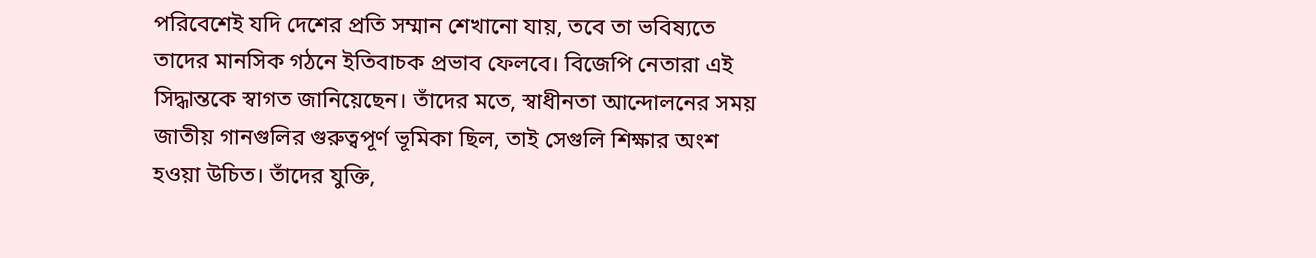পরিবেশেই যদি দেশের প্রতি সম্মান শেখানো যায়, তবে তা ভবিষ্যতে তাদের মানসিক গঠনে ইতিবাচক প্রভাব ফেলবে। বিজেপি নেতারা এই সিদ্ধান্তকে স্বাগত জানিয়েছেন। তাঁদের মতে, স্বাধীনতা আন্দোলনের সময় জাতীয় গানগুলির গুরুত্বপূর্ণ ভূমিকা ছিল, তাই সেগুলি শিক্ষার অংশ হওয়া উচিত। তাঁদের যুক্তি,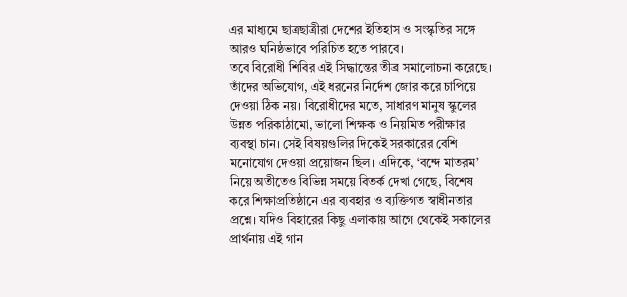এর মাধ্যমে ছাত্রছাত্রীরা দেশের ইতিহাস ও সংস্কৃতির সঙ্গে আরও ঘনিষ্ঠভাবে পরিচিত হতে পারবে।
তবে বিরোধী শিবির এই সিদ্ধান্তের তীব্র সমালোচনা করেছে। তাঁদের অভিযোগ, এই ধরনের নির্দেশ জোর করে চাপিয়ে দেওয়া ঠিক নয়। বিরোধীদের মতে, সাধারণ মানুষ স্কুলের উন্নত পরিকাঠামো, ভালো শিক্ষক ও নিয়মিত পরীক্ষার ব্যবস্থা চান। সেই বিষয়গুলির দিকেই সরকারের বেশি মনোযোগ দেওয়া প্রয়োজন ছিল। এদিকে, ‘বন্দে মাতরম’ নিয়ে অতীতেও বিভিন্ন সময়ে বিতর্ক দেখা গেছে, বিশেষ করে শিক্ষাপ্রতিষ্ঠানে এর ব্যবহার ও ব্যক্তিগত স্বাধীনতার প্রশ্নে। যদিও বিহারের কিছু এলাকায় আগে থেকেই সকালের প্রার্থনায় এই গান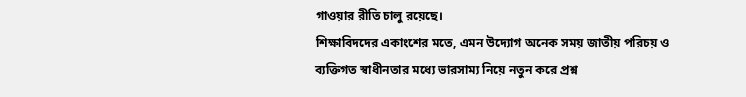গাওয়ার রীতি চালু রয়েছে।
শিক্ষাবিদদের একাংশের মতে, এমন উদ্যোগ অনেক সময় জাতীয় পরিচয় ও ব্যক্তিগত স্বাধীনতার মধ্যে ভারসাম্য নিয়ে নতুন করে প্রশ্ন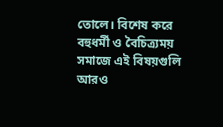তোলে। বিশেষ করে বহুধর্মী ও বৈচিত্র্যময় সমাজে এই বিষয়গুলি আরও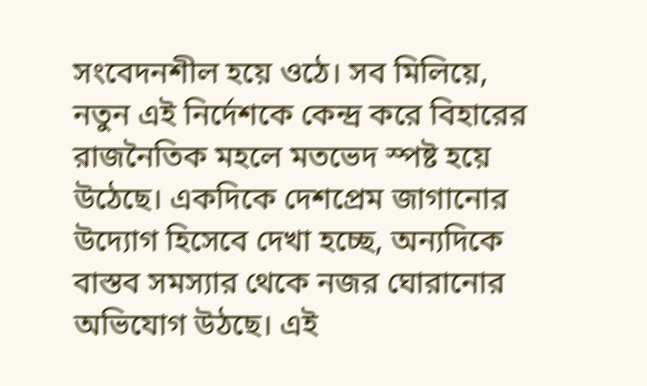সংবেদনশীল হয়ে ওঠে। সব মিলিয়ে, নতুন এই নির্দেশকে কেন্দ্র করে বিহারের রাজনৈতিক মহলে মতভেদ স্পষ্ট হয়ে উঠেছে। একদিকে দেশপ্রেম জাগানোর উদ্যোগ হিসেবে দেখা হচ্ছে, অন্যদিকে বাস্তব সমস্যার থেকে নজর ঘোরানোর অভিযোগ উঠছে। এই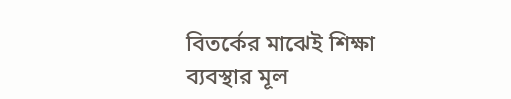বিতর্কের মাঝেই শিক্ষা ব্যবস্থার মূল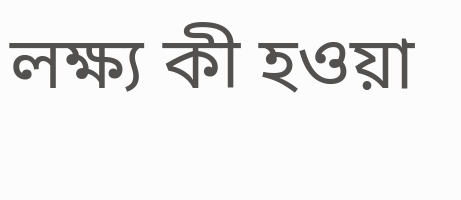লক্ষ্য কী হওয়া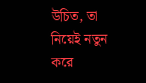উচিত, তা নিয়েই নতুন করে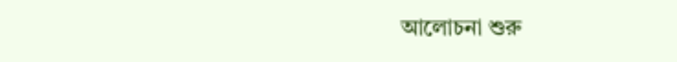আলোচনা শুরু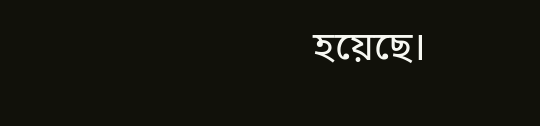হয়েছে।